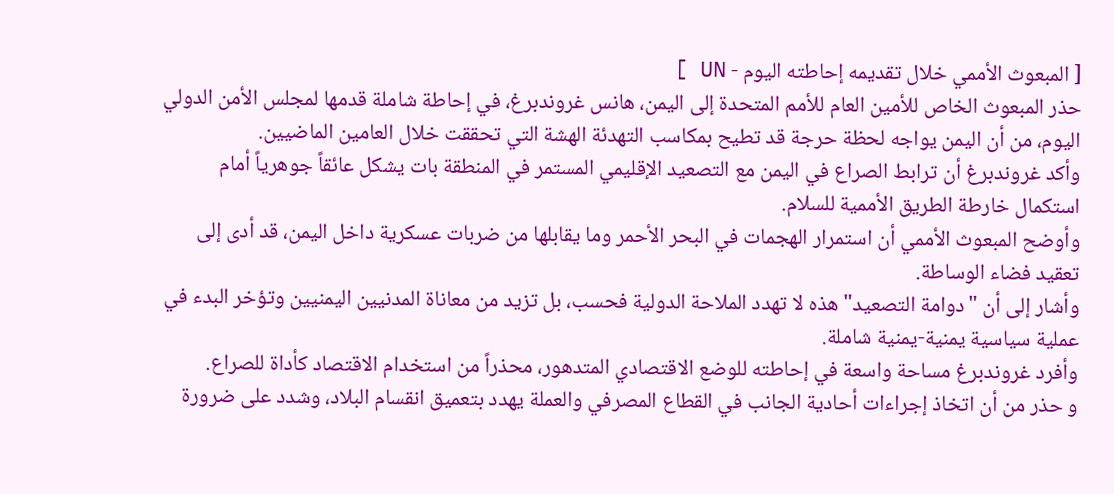[ المبعوث الأممي خلال تقديمه إحاطته اليوم - UN ]
حذر المبعوث الخاص للأمين العام للأمم المتحدة إلى اليمن، هانس غروندبرغ، في إحاطة شاملة قدمها لمجلس الأمن الدولي اليوم، من أن اليمن يواجه لحظة حرجة قد تطيح بمكاسب التهدئة الهشة التي تحققت خلال العامين الماضيين.
وأكد غروندبرغ أن ترابط الصراع في اليمن مع التصعيد الإقليمي المستمر في المنطقة بات يشكل عائقاً جوهرياً أمام استكمال خارطة الطريق الأممية للسلام.
وأوضح المبعوث الأممي أن استمرار الهجمات في البحر الأحمر وما يقابلها من ضربات عسكرية داخل اليمن، قد أدى إلى تعقيد فضاء الوساطة.
وأشار إلى أن "دوامة التصعيد" هذه لا تهدد الملاحة الدولية فحسب، بل تزيد من معاناة المدنيين اليمنيين وتؤخر البدء في عملية سياسية يمنية-يمنية شاملة.
وأفرد غروندبرغ مساحة واسعة في إحاطته للوضع الاقتصادي المتدهور، محذراً من استخدام الاقتصاد كأداة للصراع.
و حذر من أن اتخاذ إجراءات أحادية الجانب في القطاع المصرفي والعملة يهدد بتعميق انقسام البلاد، وشدد على ضرورة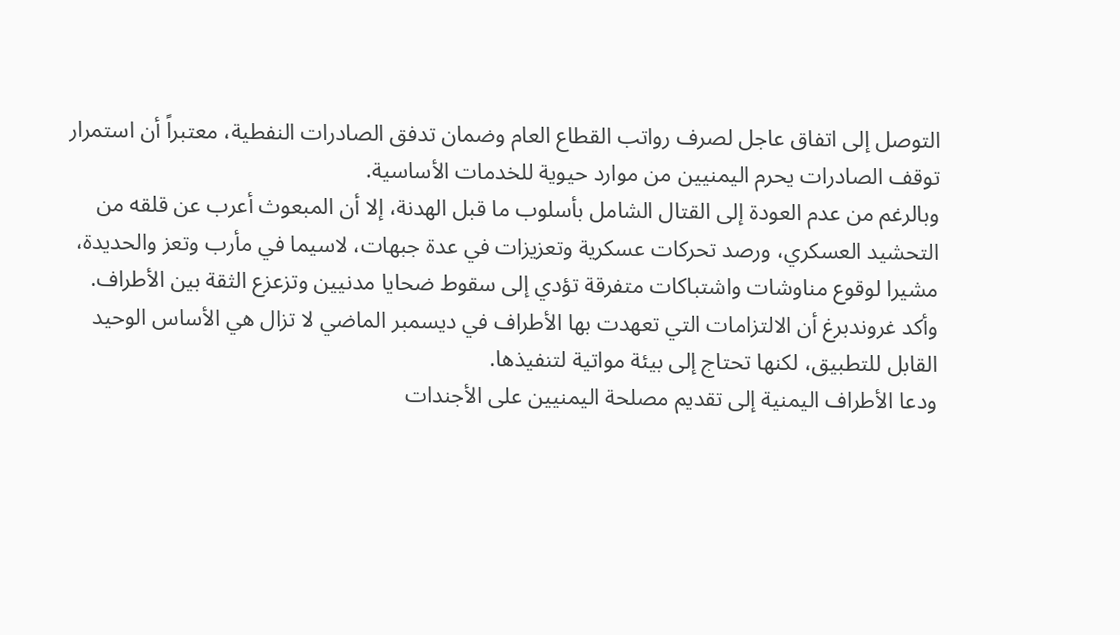التوصل إلى اتفاق عاجل لصرف رواتب القطاع العام وضمان تدفق الصادرات النفطية، معتبراً أن استمرار توقف الصادرات يحرم اليمنيين من موارد حيوية للخدمات الأساسية.
وبالرغم من عدم العودة إلى القتال الشامل بأسلوب ما قبل الهدنة، إلا أن المبعوث أعرب عن قلقه من التحشيد العسكري، ورصد تحركات عسكرية وتعزيزات في عدة جبهات، لاسيما في مأرب وتعز والحديدة، مشيرا لوقوع مناوشات واشتباكات متفرقة تؤدي إلى سقوط ضحايا مدنيين وتزعزع الثقة بين الأطراف.
وأكد غروندبرغ أن الالتزامات التي تعهدت بها الأطراف في ديسمبر الماضي لا تزال هي الأساس الوحيد القابل للتطبيق، لكنها تحتاج إلى بيئة مواتية لتنفيذها.
ودعا الأطراف اليمنية إلى تقديم مصلحة اليمنيين على الأجندات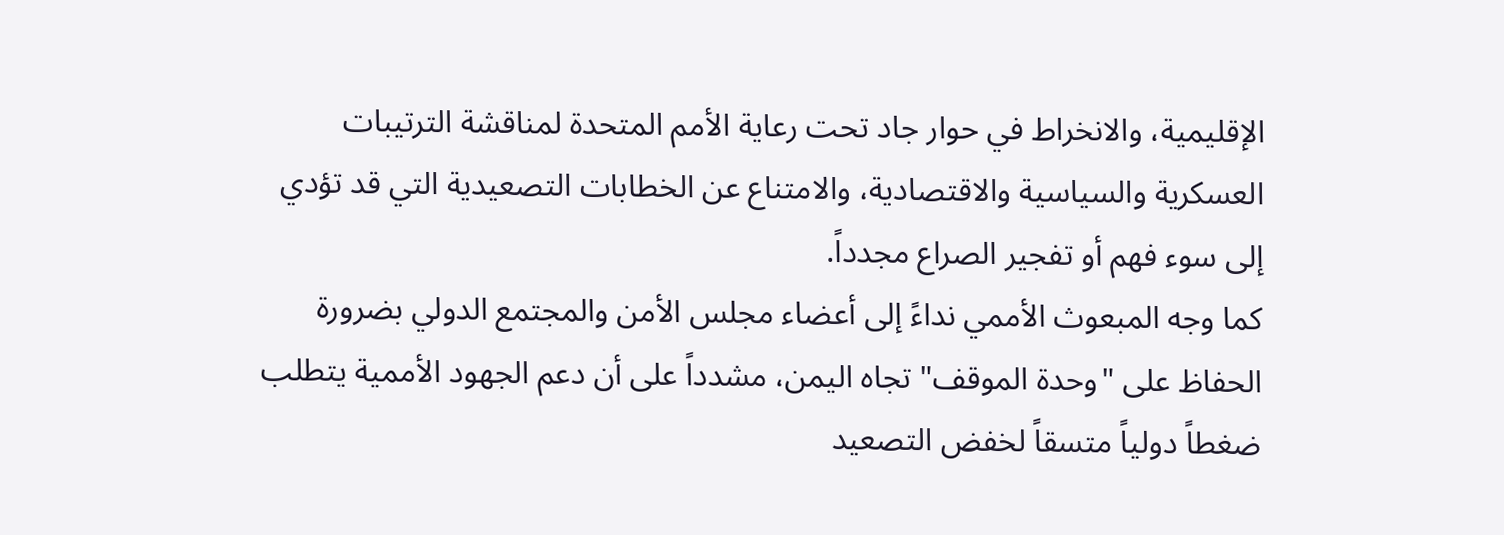الإقليمية، والانخراط في حوار جاد تحت رعاية الأمم المتحدة لمناقشة الترتيبات العسكرية والسياسية والاقتصادية، والامتناع عن الخطابات التصعيدية التي قد تؤدي إلى سوء فهم أو تفجير الصراع مجدداً.
كما وجه المبعوث الأممي نداءً إلى أعضاء مجلس الأمن والمجتمع الدولي بضرورة الحفاظ على "وحدة الموقف" تجاه اليمن، مشدداً على أن دعم الجهود الأممية يتطلب ضغطاً دولياً متسقاً لخفض التصعيد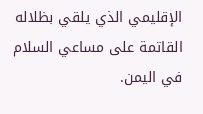الإقليمي الذي يلقي بظلاله القاتمة على مساعي السلام في اليمن.